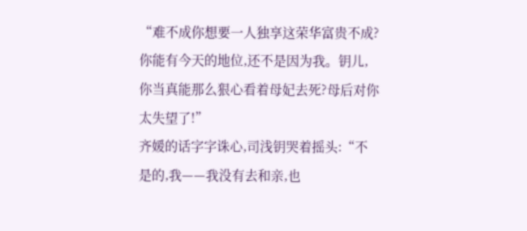“难不成你想要一人独享这荣华富贵不成?你能有今天的地位,还不是因为我。钥儿,你当真能那么狠心看着母妃去死?母后对你太失望了!”
齐媛的话字字诛心,司浅钥哭着摇头:“不是的,我——我没有去和亲,也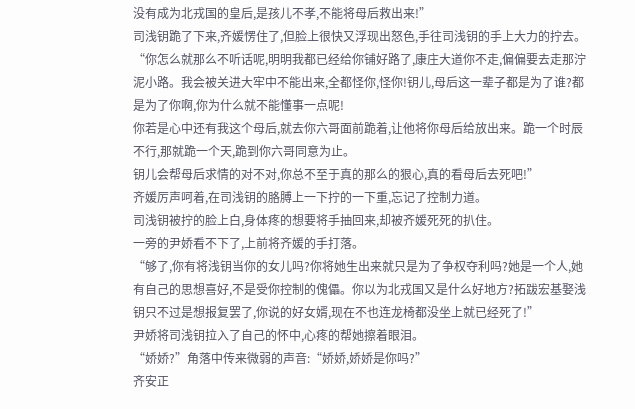没有成为北戎国的皇后,是孩儿不孝,不能将母后救出来!”
司浅钥跪了下来,齐媛愣住了,但脸上很快又浮现出怒色,手往司浅钥的手上大力的拧去。
“你怎么就那么不听话呢,明明我都已经给你铺好路了,康庄大道你不走,偏偏要去走那泞泥小路。我会被关进大牢中不能出来,全都怪你,怪你!钥儿,母后这一辈子都是为了谁?都是为了你啊,你为什么就不能懂事一点呢!
你若是心中还有我这个母后,就去你六哥面前跪着,让他将你母后给放出来。跪一个时辰不行,那就跪一个天,跪到你六哥同意为止。
钥儿会帮母后求情的对不对,你总不至于真的那么的狠心,真的看母后去死吧!”
齐媛厉声呵着,在司浅钥的胳膊上一下拧的一下重,忘记了控制力道。
司浅钥被拧的脸上白,身体疼的想要将手抽回来,却被齐媛死死的扒住。
一旁的尹娇看不下了,上前将齐媛的手打落。
“够了,你有将浅钥当你的女儿吗?你将她生出来就只是为了争权夺利吗?她是一个人,她有自己的思想喜好,不是受你控制的傀儡。你以为北戎国又是什么好地方?拓跋宏基娶浅钥只不过是想报复罢了,你说的好女婿,现在不也连龙椅都没坐上就已经死了!”
尹娇将司浅钥拉入了自己的怀中,心疼的帮她擦着眼泪。
“娇娇?”角落中传来微弱的声音:“娇娇,娇娇是你吗?”
齐安正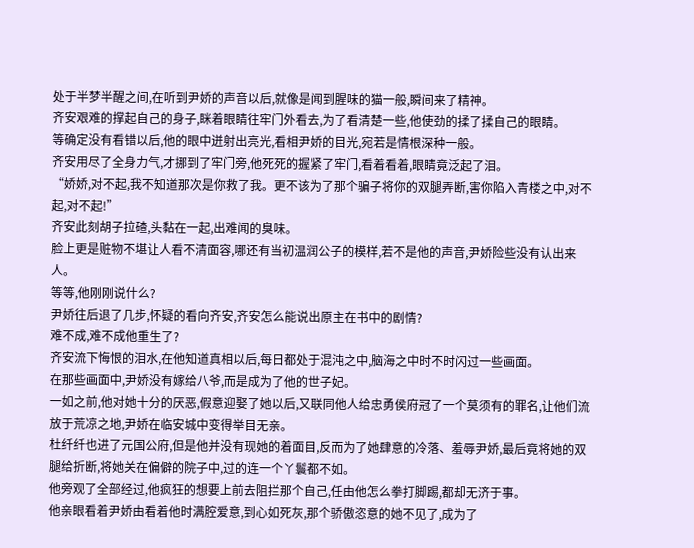处于半梦半醒之间,在听到尹娇的声音以后,就像是闻到腥味的猫一般,瞬间来了精神。
齐安艰难的撑起自己的身子,眯着眼睛往牢门外看去,为了看清楚一些,他使劲的揉了揉自己的眼睛。
等确定没有看错以后,他的眼中迸射出亮光,看相尹娇的目光,宛若是情根深种一般。
齐安用尽了全身力气,才挪到了牢门旁,他死死的握紧了牢门,看着看着,眼睛竟泛起了泪。
“娇娇,对不起,我不知道那次是你救了我。更不该为了那个骗子将你的双腿弄断,害你陷入青楼之中,对不起,对不起!”
齐安此刻胡子拉碴,头黏在一起,出难闻的臭味。
脸上更是赃物不堪让人看不清面容,哪还有当初温润公子的模样,若不是他的声音,尹娇险些没有认出来人。
等等,他刚刚说什么?
尹娇往后退了几步,怀疑的看向齐安,齐安怎么能说出原主在书中的剧情?
难不成,难不成他重生了?
齐安流下悔恨的泪水,在他知道真相以后,每日都处于混沌之中,脑海之中时不时闪过一些画面。
在那些画面中,尹娇没有嫁给八爷,而是成为了他的世子妃。
一如之前,他对她十分的厌恶,假意迎娶了她以后,又联同他人给忠勇侯府冠了一个莫须有的罪名,让他们流放于荒凉之地,尹娇在临安城中变得举目无亲。
杜纤纤也进了元国公府,但是他并没有现她的着面目,反而为了她肆意的冷落、羞辱尹娇,最后竟将她的双腿给折断,将她关在偏僻的院子中,过的连一个丫鬟都不如。
他旁观了全部经过,他疯狂的想要上前去阻拦那个自己,任由他怎么拳打脚踢,都却无济于事。
他亲眼看着尹娇由看着他时满腔爱意,到心如死灰,那个骄傲恣意的她不见了,成为了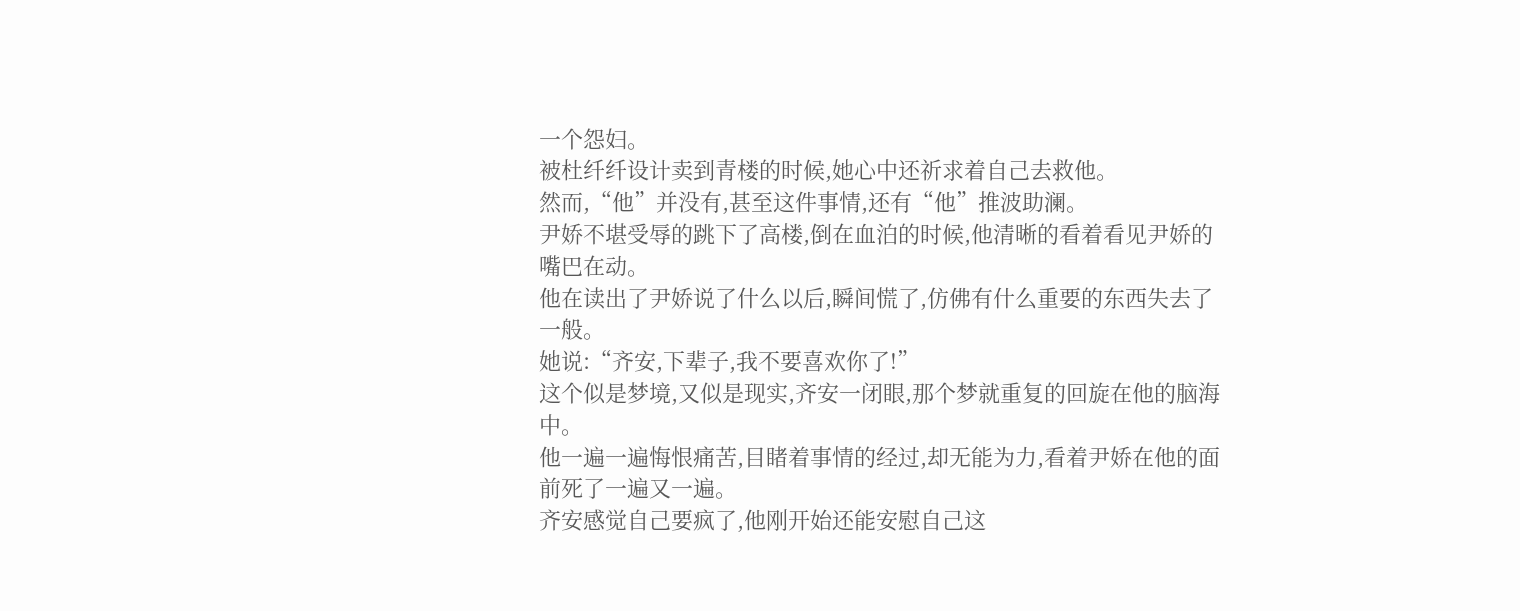一个怨妇。
被杜纤纤设计卖到青楼的时候,她心中还祈求着自己去救他。
然而,“他”并没有,甚至这件事情,还有“他”推波助澜。
尹娇不堪受辱的跳下了高楼,倒在血泊的时候,他清晰的看着看见尹娇的嘴巴在动。
他在读出了尹娇说了什么以后,瞬间慌了,仿佛有什么重要的东西失去了一般。
她说:“齐安,下辈子,我不要喜欢你了!”
这个似是梦境,又似是现实,齐安一闭眼,那个梦就重复的回旋在他的脑海中。
他一遍一遍悔恨痛苦,目睹着事情的经过,却无能为力,看着尹娇在他的面前死了一遍又一遍。
齐安感觉自己要疯了,他刚开始还能安慰自己这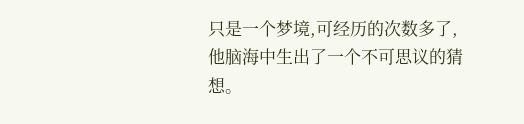只是一个梦境,可经历的次数多了,他脑海中生出了一个不可思议的猜想。